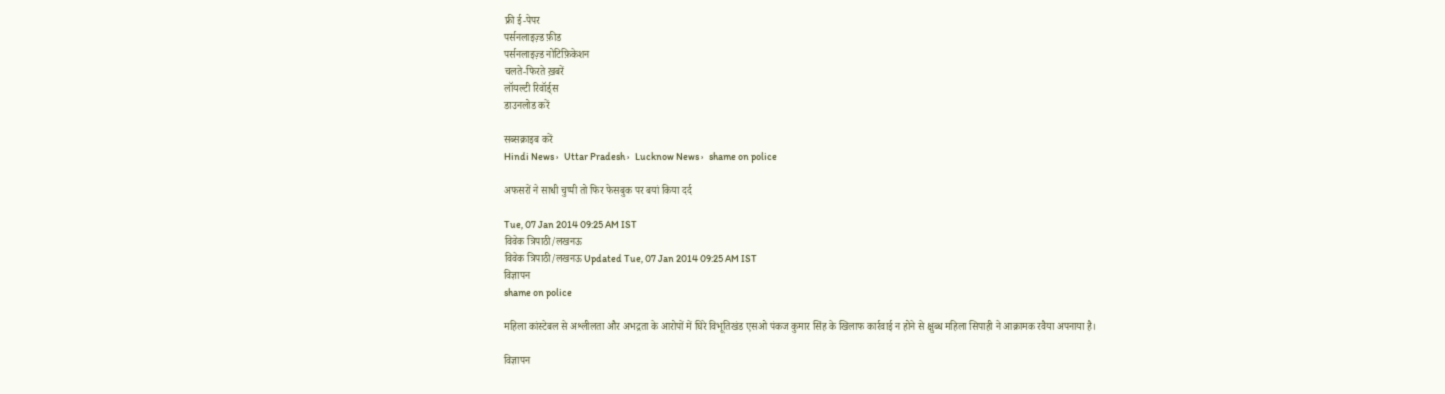फ्री ई-पेपर
पर्सनलाइज़्ड फ़ीड
पर्सनलाइज़्ड नोटिफ़िकेशन
चलते-फिरते ख़बरें
लॉयल्टी रिवॉर्ड्स
डाउनलोड करें

सब्सक्राइब करें
Hindi News ›   Uttar Pradesh ›   Lucknow News ›   shame on police

अफसरों ने साधी चुप्पी तो फिर फेसबुक पर बयां किया दर्द

Tue, 07 Jan 2014 09:25 AM IST
विवेक त्रिपाठी/लखनऊ
विवेक त्रिपाठी/लखनऊ Updated Tue, 07 Jan 2014 09:25 AM IST
विज्ञापन
shame on police

महिला कांस्टेबल से अश्लीलता और अभद्रता के आरोपों में घिरे विभूतिखंड एसओ पंकज कुमार सिंह के खिलाफ कार्रवाई न होने से क्षुब्ध महिला सिपाही ने आक्रामक रवैया अपनाया है।

विज्ञापन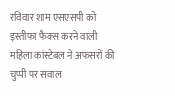रविवार शाम एसएसपी को इस्तीफा फैक्स करने वाली महिला कांस्टेबल ने अफसरों की चुप्पी पर सवाल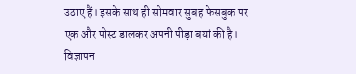उठाए हैं। इसके साथ ही सोमवार सुबह फेसबुक पर एक और पोस्ट डालकर अपनी पीड़ा बयां की है।
विज्ञापन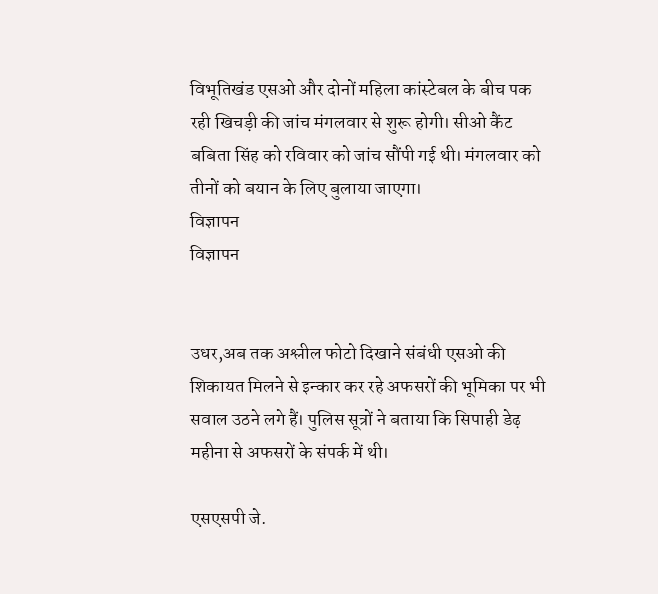विभूतिखंड एसओ और दोनों महिला कांस्टेबल के बीच पक रही खिचड़ी की जांच मंगलवार से शुरू होगी। सीओ कैंट बबिता सिंह को रविवार को जांच सौंपी गई थी। मंगलवार को तीनों को बयान के लिए बुलाया जाएगा।
विज्ञापन
विज्ञापन


उधर,अब तक अश्लील फोटो दिखाने संबंधी एसओ की शिकायत मिलने से इन्कार कर रहे अफसरों की भूमिका पर भी सवाल उठने लगे हैं। पुलिस सूत्रों ने बताया कि सिपाही डेढ़ महीना से अफसरों के संपर्क में थी।

एसएसपी जे.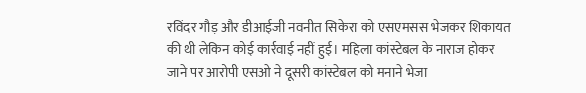रविंदर गौड़ और डीआईजी नवनीत सिकेरा को एसएमसस भेजकर शिकायत की थी लेकिन कोई कार्रवाई नहीं हुई। महिला कांस्टेबल के नाराज होकर जाने पर आरोपी एसओ ने दूसरी कांस्टेबल को मनाने भेजा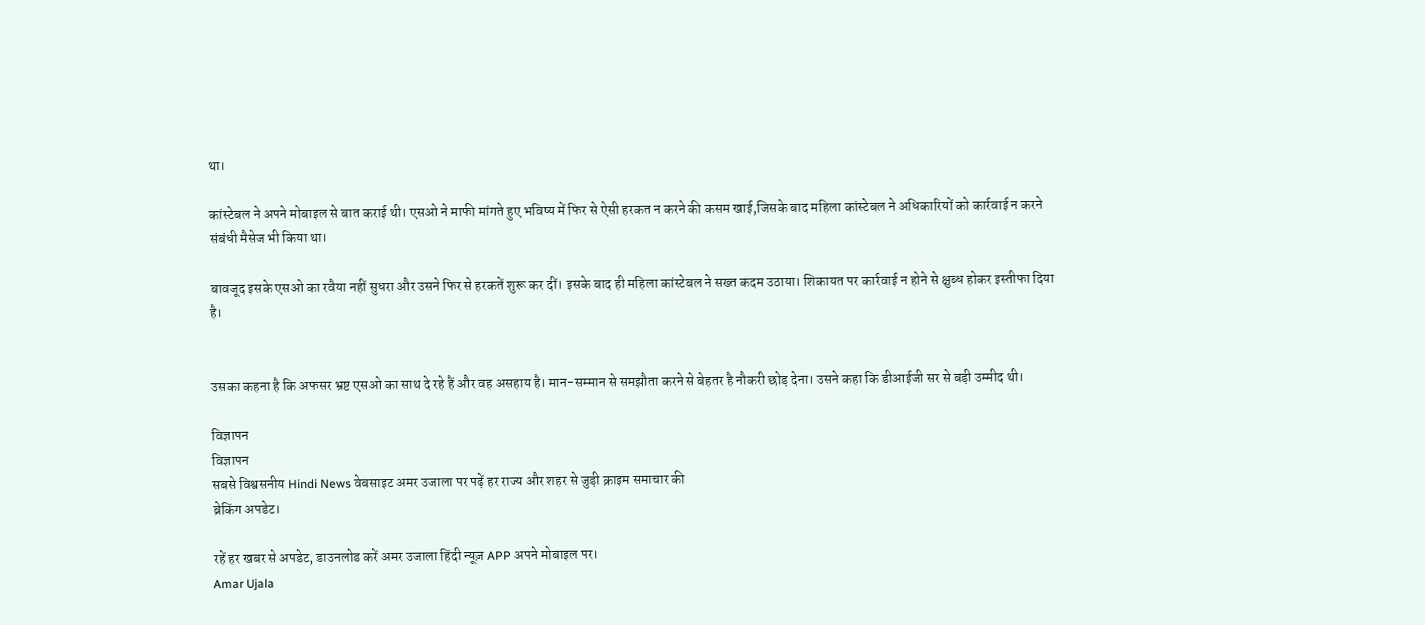था।

कांस्टेबल ने अपने मोबाइल से बात कराई थी। एसओ ने माफी मांगते हुए भविष्य में फिर से ऐसी हरकत न करने की कसम खाई,जिसके बाद महिला कांस्टेबल ने अधिकारियों को कार्रवाई न करने संबंधी मैसेज भी किया था।

बावजूद इसके एसओ का रवैया नहीं सुधरा और उसने फिर से हरकतें शुरू कर दीं। इसके बाद ही महिला कांस्टेबल ने सख्त कदम उठाया। शिकायत पर कार्रवाई न होने से क्षुब्ध होकर इस्तीफा दिया है।


उसका कहना है कि अफसर भ्रष्ट एसओ का साथ दे रहे हैं और वह असहाय है। मान-सम्मान से समझौता करने से बेहतर है नौकरी छोड़ देना। उसने कहा कि डीआईजी सर से बड़ी उम्मीद थी।

विज्ञापन
विज्ञापन
सबसे विश्वसनीय Hindi News वेबसाइट अमर उजाला पर पढ़ें हर राज्य और शहर से जुड़ी क्राइम समाचार की
ब्रेकिंग अपडेट।

रहें हर खबर से अपडेट, डाउनलोड करें अमर उजाला हिंदी न्यूज़ APP अपने मोबाइल पर।
Amar Ujala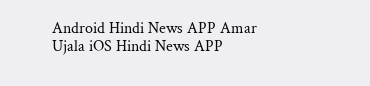Android Hindi News APP Amar Ujala iOS Hindi News APP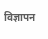विज्ञापन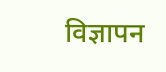विज्ञापन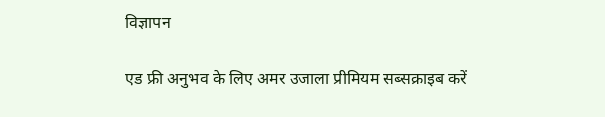विज्ञापन

एड फ्री अनुभव के लिए अमर उजाला प्रीमियम सब्सक्राइब करें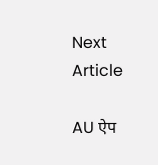Next Article

AU ऐप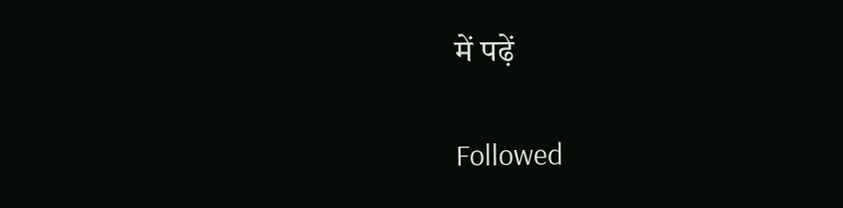में पढ़ें

Followed